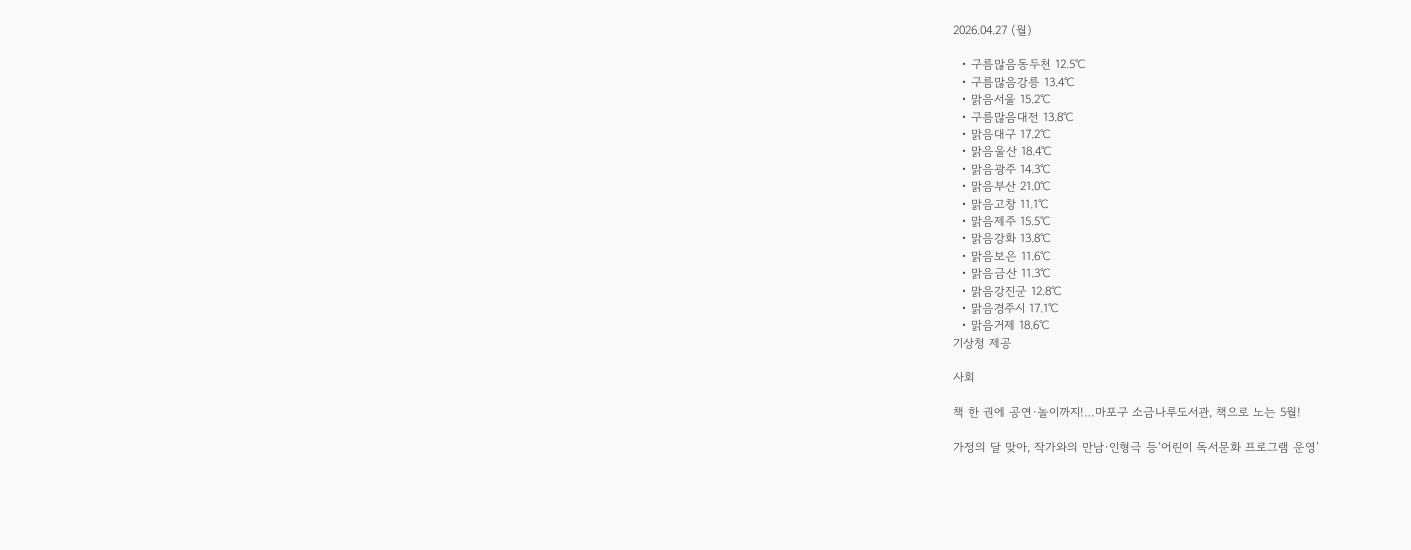2026.04.27 (월)

  • 구름많음동두천 12.5℃
  • 구름많음강릉 13.4℃
  • 맑음서울 15.2℃
  • 구름많음대전 13.8℃
  • 맑음대구 17.2℃
  • 맑음울산 18.4℃
  • 맑음광주 14.3℃
  • 맑음부산 21.0℃
  • 맑음고창 11.1℃
  • 맑음제주 15.5℃
  • 맑음강화 13.8℃
  • 맑음보은 11.6℃
  • 맑음금산 11.3℃
  • 맑음강진군 12.8℃
  • 맑음경주시 17.1℃
  • 맑음거제 18.6℃
기상청 제공

사회

책 한 권에 공연·놀이까지!…마포구 소금나루도서관, 책으로 노는 5월!

가정의 달 맞아, 작가와의 만남·인형극 등‘어린이 독서문화 프로그램 운영’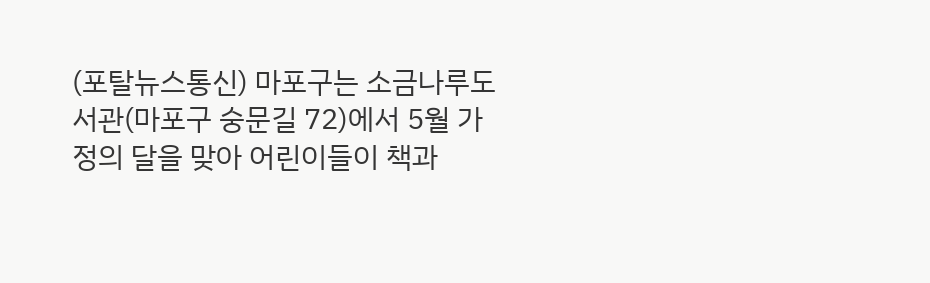(포탈뉴스통신) 마포구는 소금나루도서관(마포구 숭문길 72)에서 5월 가정의 달을 맞아 어린이들이 책과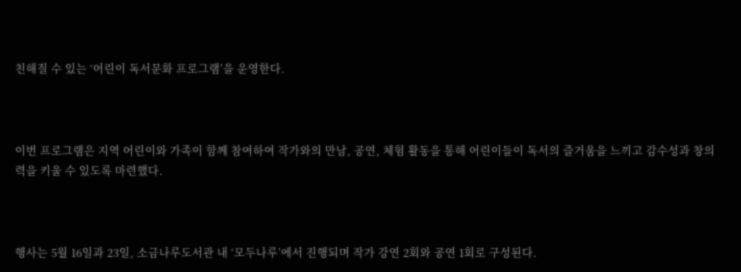친해질 수 있는 ‘어린이 독서문화 프로그램’을 운영한다.



이번 프로그램은 지역 어린이와 가족이 함께 참여하여 작가와의 만남, 공연, 체험 활동을 통해 어린이들이 독서의 즐거움을 느끼고 감수성과 창의력을 키울 수 있도록 마련했다.



행사는 5월 16일과 23일, 소금나루도서관 내 ‘모두나루’에서 진행되며 작가 강연 2회와 공연 1회로 구성된다.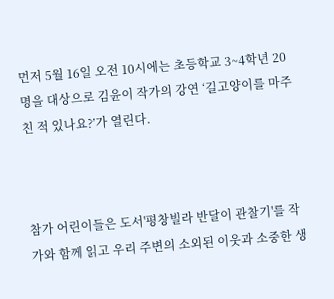먼저 5월 16일 오전 10시에는 초등학교 3~4학년 20명을 대상으로 김윤이 작가의 강연 ‘길고양이를 마주친 적 있나요?’가 열린다.



참가 어린이들은 도서'평창빌라 반달이 관찰기'를 작가와 함께 읽고 우리 주변의 소외된 이웃과 소중한 생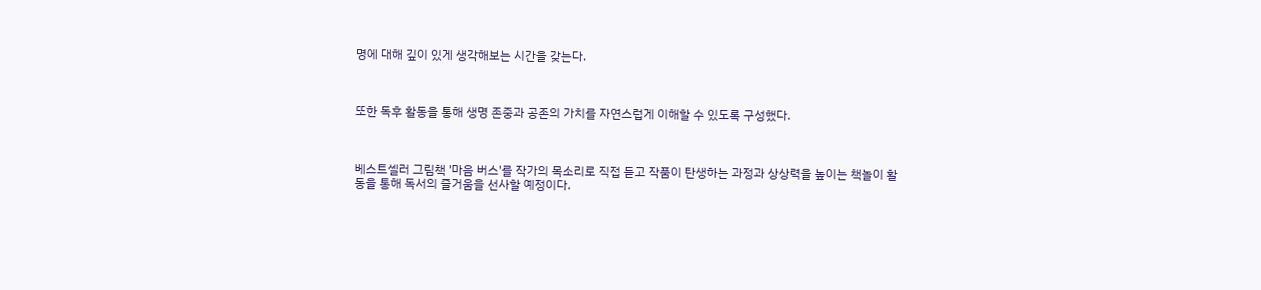명에 대해 깊이 있게 생각해보는 시간을 갖는다.



또한 독후 활동을 통해 생명 존중과 공존의 가치를 자연스럽게 이해할 수 있도록 구성했다.



베스트셀러 그림책 '마음 버스'를 작가의 목소리로 직접 듣고 작품이 탄생하는 과정과 상상력을 높이는 책놀이 활동을 통해 독서의 즐거움을 선사할 예정이다.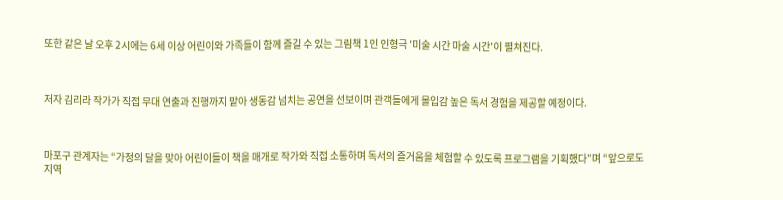또한 같은 날 오후 2시에는 6세 이상 어린이와 가족들이 함께 즐길 수 있는 그림책 1인 인형극 '미술 시간 마술 시간'이 펼쳐진다.



저자 김리라 작가가 직접 무대 연출과 진행까지 맡아 생동감 넘치는 공연을 선보이며 관객들에게 몰입감 높은 독서 경험을 제공할 예정이다.



마포구 관계자는 “가정의 달을 맞아 어린이들이 책을 매개로 작가와 직접 소통하며 독서의 즐거움을 체험할 수 있도록 프로그램을 기획했다”며 “앞으로도 지역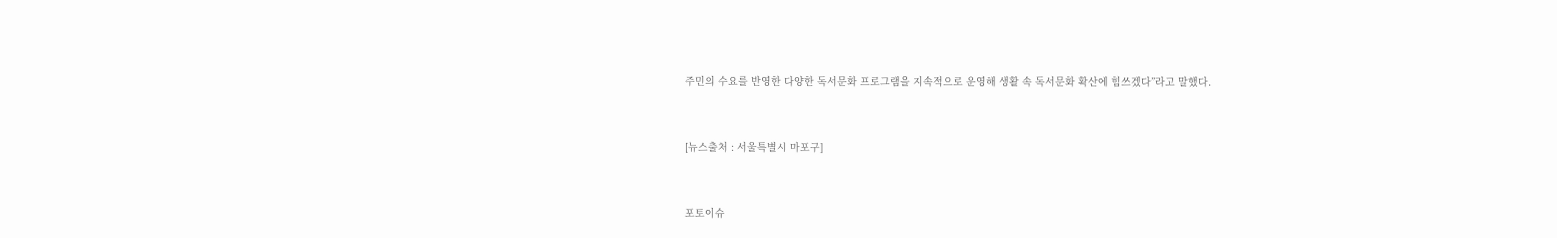주민의 수요를 반영한 다양한 독서문화 프로그램을 지속적으로 운영해 생활 속 독서문화 확산에 힘쓰겠다”라고 말했다.


[뉴스출처 : 서울특별시 마포구]


포토이슈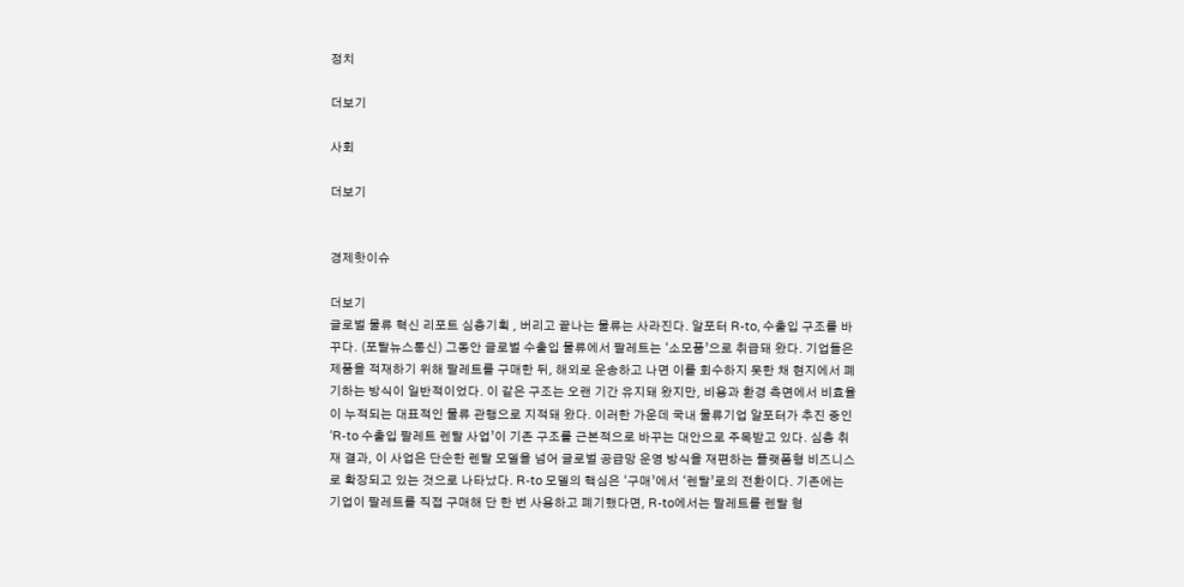정치

더보기

사회

더보기


경제핫이슈

더보기
글로벌 물류 혁신 리포트 심층기획 , 버리고 끝나는 물류는 사라진다. 알포터 R-to, 수출입 구조를 바꾸다. (포탈뉴스통신) 그동안 글로벌 수출입 물류에서 팔레트는 ‘소모품’으로 취급돼 왔다. 기업들은 제품을 적재하기 위해 팔레트를 구매한 뒤, 해외로 운송하고 나면 이를 회수하지 못한 채 현지에서 폐기하는 방식이 일반적이었다. 이 같은 구조는 오랜 기간 유지돼 왔지만, 비용과 환경 측면에서 비효율이 누적되는 대표적인 물류 관행으로 지적돼 왔다. 이러한 가운데 국내 물류기업 알포터가 추진 중인 ‘R-to 수출입 팔레트 렌탈 사업’이 기존 구조를 근본적으로 바꾸는 대안으로 주목받고 있다. 심층 취재 결과, 이 사업은 단순한 렌탈 모델을 넘어 글로벌 공급망 운영 방식을 재편하는 플랫폼형 비즈니스로 확장되고 있는 것으로 나타났다. R-to 모델의 핵심은 ‘구매’에서 ‘렌탈’로의 전환이다. 기존에는 기업이 팔레트를 직접 구매해 단 한 번 사용하고 폐기했다면, R-to에서는 팔레트를 렌탈 형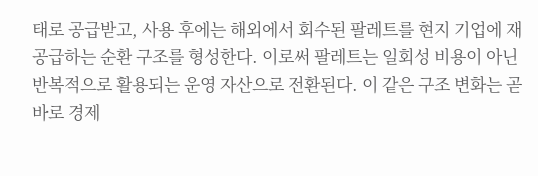태로 공급받고, 사용 후에는 해외에서 회수된 팔레트를 현지 기업에 재공급하는 순환 구조를 형성한다. 이로써 팔레트는 일회성 비용이 아닌 반복적으로 활용되는 운영 자산으로 전환된다. 이 같은 구조 변화는 곧바로 경제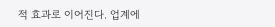적 효과로 이어진다. 업계에